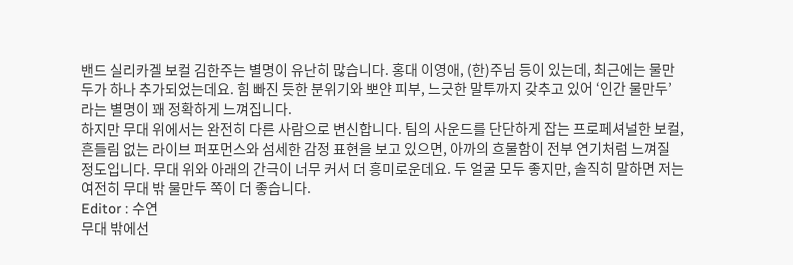밴드 실리카겔 보컬 김한주는 별명이 유난히 많습니다. 홍대 이영애, (한)주님 등이 있는데, 최근에는 물만두가 하나 추가되었는데요. 힘 빠진 듯한 분위기와 뽀얀 피부, 느긋한 말투까지 갖추고 있어 ‘인간 물만두’라는 별명이 꽤 정확하게 느껴집니다.
하지만 무대 위에서는 완전히 다른 사람으로 변신합니다. 팀의 사운드를 단단하게 잡는 프로페셔널한 보컬, 흔들림 없는 라이브 퍼포먼스와 섬세한 감정 표현을 보고 있으면, 아까의 흐물함이 전부 연기처럼 느껴질 정도입니다. 무대 위와 아래의 간극이 너무 커서 더 흥미로운데요. 두 얼굴 모두 좋지만, 솔직히 말하면 저는 여전히 무대 밖 물만두 쪽이 더 좋습니다.
Editor : 수연
무대 밖에선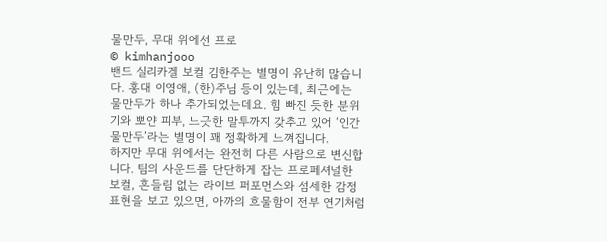물만두, 무대 위에선 프로
© kimhanjooo
밴드 실리카겔 보컬 김한주는 별명이 유난히 많습니다. 홍대 이영애, (한)주님 등이 있는데, 최근에는 물만두가 하나 추가되었는데요. 힘 빠진 듯한 분위기와 뽀얀 피부, 느긋한 말투까지 갖추고 있어 ‘인간 물만두’라는 별명이 꽤 정확하게 느껴집니다.
하지만 무대 위에서는 완전히 다른 사람으로 변신합니다. 팀의 사운드를 단단하게 잡는 프로페셔널한 보컬, 흔들림 없는 라이브 퍼포먼스와 섬세한 감정 표현을 보고 있으면, 아까의 흐물함이 전부 연기처럼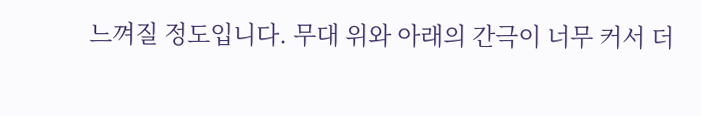느껴질 정도입니다. 무대 위와 아래의 간극이 너무 커서 더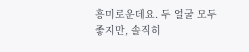흥미로운데요. 두 얼굴 모두 좋지만, 솔직히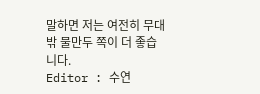말하면 저는 여전히 무대 밖 물만두 쪽이 더 좋습니다.
Editor : 수연